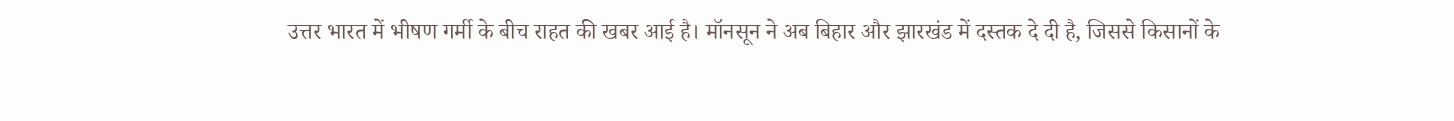उत्तर भारत में भीषण गर्मी के बीच राहत की खबर आई है। मॉनसून ने अब बिहार और झारखंड में दस्तक दे दी है, जिससे किसानों के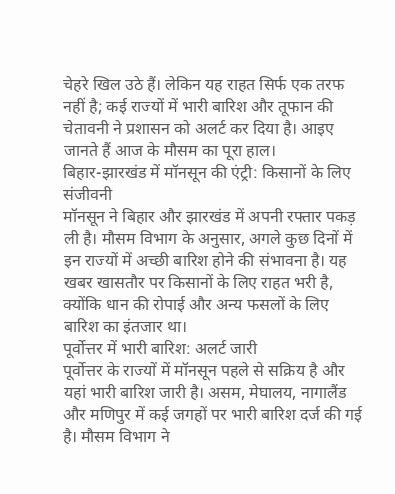चेहरे खिल उठे हैं। लेकिन यह राहत सिर्फ एक तरफ नहीं है; कई राज्यों में भारी बारिश और तूफान की चेतावनी ने प्रशासन को अलर्ट कर दिया है। आइए जानते हैं आज के मौसम का पूरा हाल।
बिहार-झारखंड में मॉनसून की एंट्री: किसानों के लिए संजीवनी
मॉनसून ने बिहार और झारखंड में अपनी रफ्तार पकड़ ली है। मौसम विभाग के अनुसार, अगले कुछ दिनों में इन राज्यों में अच्छी बारिश होने की संभावना है। यह खबर खासतौर पर किसानों के लिए राहत भरी है, क्योंकि धान की रोपाई और अन्य फसलों के लिए बारिश का इंतजार था।
पूर्वोत्तर में भारी बारिश: अलर्ट जारी
पूर्वोत्तर के राज्यों में मॉनसून पहले से सक्रिय है और यहां भारी बारिश जारी है। असम, मेघालय, नागालैंड और मणिपुर में कई जगहों पर भारी बारिश दर्ज की गई है। मौसम विभाग ने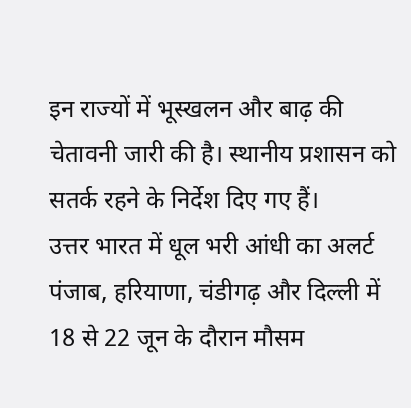इन राज्यों में भूस्खलन और बाढ़ की चेतावनी जारी की है। स्थानीय प्रशासन को सतर्क रहने के निर्देश दिए गए हैं।
उत्तर भारत में धूल भरी आंधी का अलर्ट
पंजाब, हरियाणा, चंडीगढ़ और दिल्ली में 18 से 22 जून के दौरान मौसम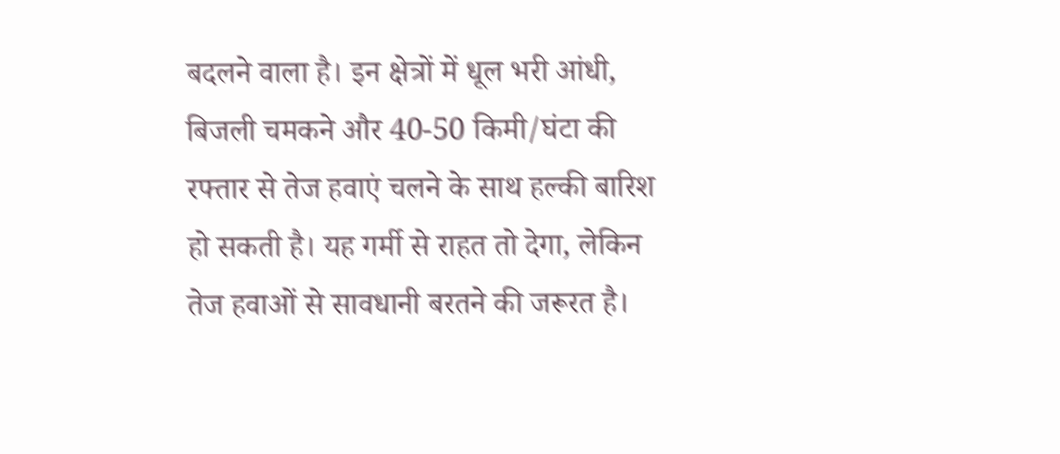बदलने वाला है। इन क्षेत्रों में धूल भरी आंधी, बिजली चमकने और 40-50 किमी/घंटा की रफ्तार से तेज हवाएं चलने के साथ हल्की बारिश हो सकती है। यह गर्मी से राहत तो देगा, लेकिन तेज हवाओं से सावधानी बरतने की जरूरत है।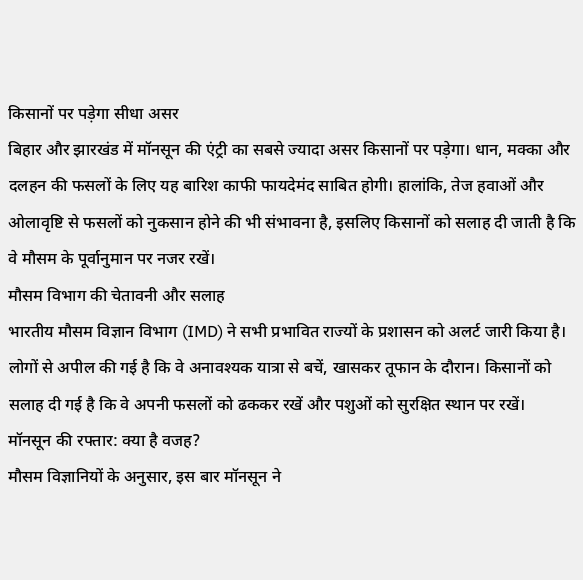किसानों पर पड़ेगा सीधा असर
बिहार और झारखंड में मॉनसून की एंट्री का सबसे ज्यादा असर किसानों पर पड़ेगा। धान, मक्का और दलहन की फसलों के लिए यह बारिश काफी फायदेमंद साबित होगी। हालांकि, तेज हवाओं और ओलावृष्टि से फसलों को नुकसान होने की भी संभावना है, इसलिए किसानों को सलाह दी जाती है कि वे मौसम के पूर्वानुमान पर नजर रखें।
मौसम विभाग की चेतावनी और सलाह
भारतीय मौसम विज्ञान विभाग (IMD) ने सभी प्रभावित राज्यों के प्रशासन को अलर्ट जारी किया है। लोगों से अपील की गई है कि वे अनावश्यक यात्रा से बचें, खासकर तूफान के दौरान। किसानों को सलाह दी गई है कि वे अपनी फसलों को ढककर रखें और पशुओं को सुरक्षित स्थान पर रखें।
मॉनसून की रफ्तार: क्या है वजह?
मौसम विज्ञानियों के अनुसार, इस बार मॉनसून ने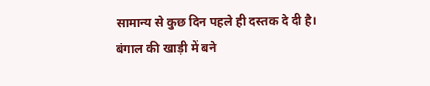सामान्य से कुछ दिन पहले ही दस्तक दे दी है। बंगाल की खाड़ी में बने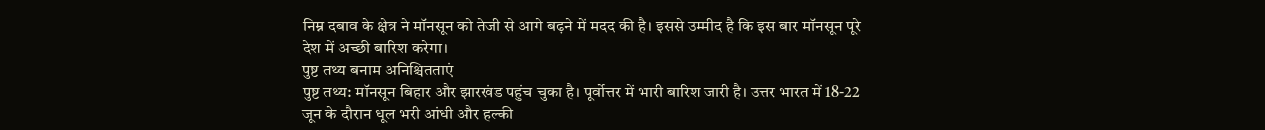निम्न दबाव के क्षेत्र ने मॉनसून को तेजी से आगे बढ़ने में मदद की है। इससे उम्मीद है कि इस बार मॉनसून पूरे देश में अच्छी बारिश करेगा।
पुष्ट तथ्य बनाम अनिश्चितताएं
पुष्ट तथ्य: मॉनसून बिहार और झारखंड पहुंच चुका है। पूर्वोत्तर में भारी बारिश जारी है। उत्तर भारत में 18-22 जून के दौरान धूल भरी आंधी और हल्की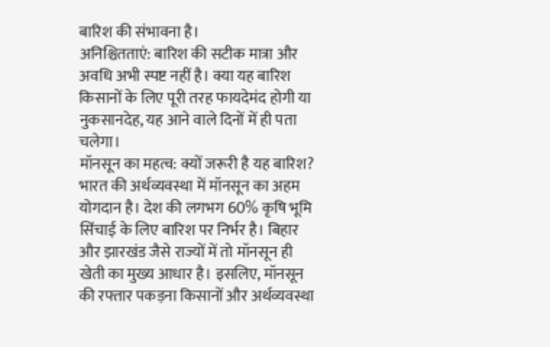बारिश की संभावना है।
अनिश्चितताएं: बारिश की सटीक मात्रा और अवधि अभी स्पष्ट नहीं है। क्या यह बारिश किसानों के लिए पूरी तरह फायदेमंद होगी या नुकसानदेह, यह आने वाले दिनों में ही पता चलेगा।
मॉनसून का महत्व: क्यों जरूरी है यह बारिश?
भारत की अर्थव्यवस्था में मॉनसून का अहम योगदान है। देश की लगभग 60% कृषि भूमि सिंचाई के लिए बारिश पर निर्भर है। बिहार और झारखंड जैसे राज्यों में तो मॉनसून ही खेती का मुख्य आधार है। इसलिए, मॉनसून की रफ्तार पकड़ना किसानों और अर्थव्यवस्था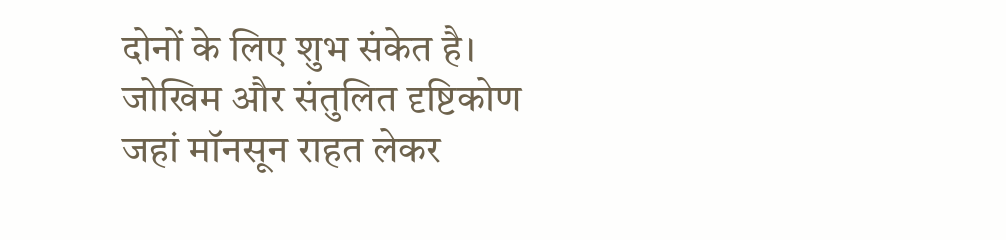दोनों के लिए शुभ संकेत है।
जोखिम और संतुलित दृष्टिकोण
जहां मॉनसून राहत लेकर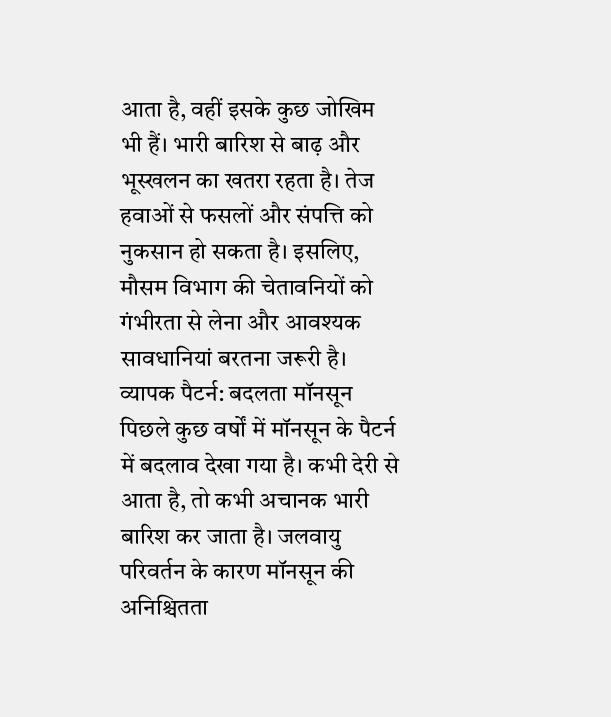आता है, वहीं इसके कुछ जोखिम भी हैं। भारी बारिश से बाढ़ और भूस्खलन का खतरा रहता है। तेज हवाओं से फसलों और संपत्ति को नुकसान हो सकता है। इसलिए, मौसम विभाग की चेतावनियों को गंभीरता से लेना और आवश्यक सावधानियां बरतना जरूरी है।
व्यापक पैटर्न: बदलता मॉनसून
पिछले कुछ वर्षों में मॉनसून के पैटर्न में बदलाव देखा गया है। कभी देरी से आता है, तो कभी अचानक भारी बारिश कर जाता है। जलवायु परिवर्तन के कारण मॉनसून की अनिश्चितता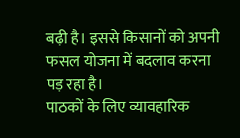बढ़ी है। इससे किसानों को अपनी फसल योजना में बदलाव करना पड़ रहा है।
पाठकों के लिए व्यावहारिक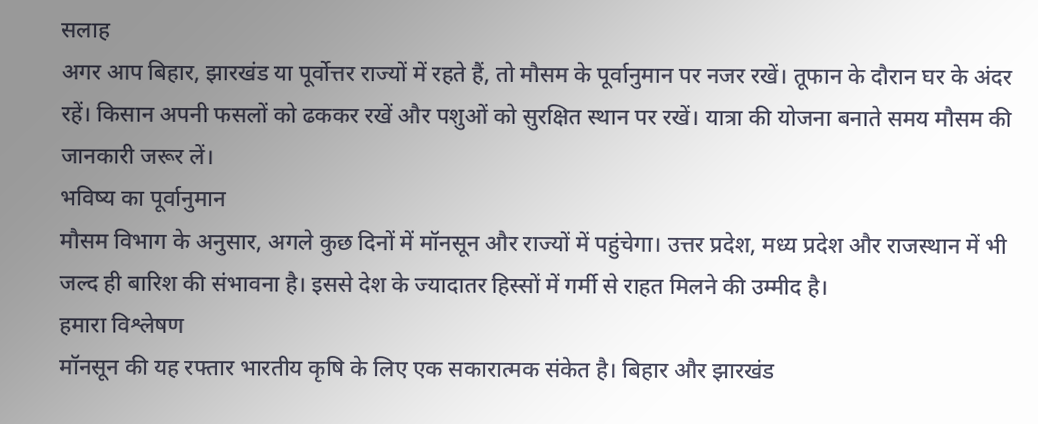सलाह
अगर आप बिहार, झारखंड या पूर्वोत्तर राज्यों में रहते हैं, तो मौसम के पूर्वानुमान पर नजर रखें। तूफान के दौरान घर के अंदर रहें। किसान अपनी फसलों को ढककर रखें और पशुओं को सुरक्षित स्थान पर रखें। यात्रा की योजना बनाते समय मौसम की जानकारी जरूर लें।
भविष्य का पूर्वानुमान
मौसम विभाग के अनुसार, अगले कुछ दिनों में मॉनसून और राज्यों में पहुंचेगा। उत्तर प्रदेश, मध्य प्रदेश और राजस्थान में भी जल्द ही बारिश की संभावना है। इससे देश के ज्यादातर हिस्सों में गर्मी से राहत मिलने की उम्मीद है।
हमारा विश्लेषण
मॉनसून की यह रफ्तार भारतीय कृषि के लिए एक सकारात्मक संकेत है। बिहार और झारखंड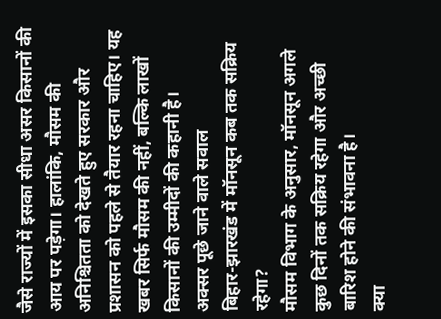जैसे राज्यों में इसका सीधा असर किसानों की आय पर पड़ेगा। हालांकि, मौसम की अनिश्चितता को देखते हुए सरकार और प्रशासन को पहले से तैयार रहना चाहिए। यह खबर सिर्फ मौसम की नहीं, बल्कि लाखों किसानों की उम्मीदों की कहानी है।
अक्सर पूछे जाने वाले सवाल
बिहार-झारखंड में मॉनसून कब तक सक्रिय रहेगा?
मौसम विभाग के अनुसार, मॉनसून अगले कुछ दिनों तक सक्रिय रहेगा और अच्छी बारिश होने की संभावना है।
क्या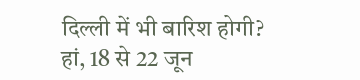दिल्ली में भी बारिश होगी?
हां, 18 से 22 जून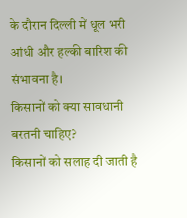के दौरान दिल्ली में धूल भरी आंधी और हल्की बारिश की संभावना है।
किसानों को क्या सावधानी बरतनी चाहिए?
किसानों को सलाह दी जाती है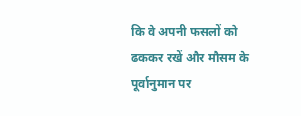कि वे अपनी फसलों को ढककर रखें और मौसम के पूर्वानुमान पर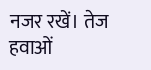नजर रखें। तेज हवाओं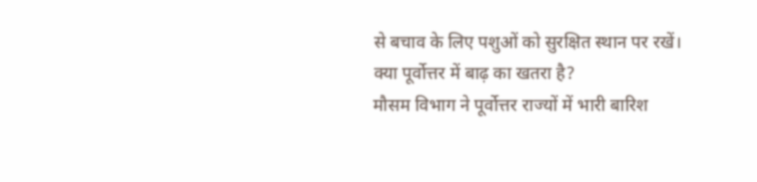से बचाव के लिए पशुओं को सुरक्षित स्थान पर रखें।
क्या पूर्वोत्तर में बाढ़ का खतरा है?
मौसम विभाग ने पूर्वोत्तर राज्यों में भारी बारिश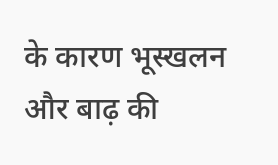के कारण भूस्खलन और बाढ़ की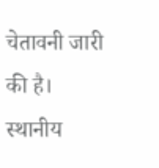चेतावनी जारी की है। स्थानीय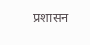प्रशासन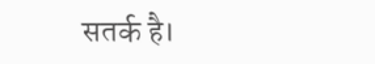सतर्क है।